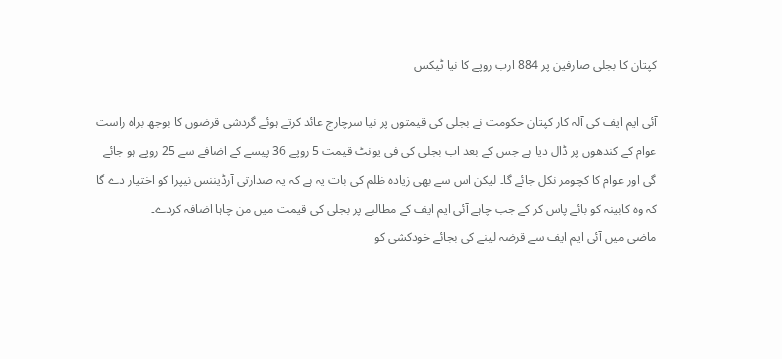کپتان کا بجلی صارفین پر 884 ارب روپے کا نیا ٹیکس

آئی ایم ایف کی آلہ کار کپتان حکومت نے بجلی کی قیمتوں پر نیا سرچارج عائد کرتے ہوئے گردشی قرضوں کا بوجھ براہ راست عوام کے کندھوں پر ڈال دیا ہے جس کے بعد اب بجلی کی فی یونٹ قیمت 5 روپے 36 پیسے کے اضافے سے 25 روپے ہو جائے گی اور عوام کا کچومر نکل جائے گا۔ لیکن اس سے بھی زیادہ ظلم کی بات یہ ہے کہ یہ صدارتی آرڈیننس نیپرا کو اختیار دے گا کہ وہ کابینہ کو بائے پاس کر کے جب چاہے آئی ایم ایف کے مطالبے پر بجلی کی قیمت میں من چاہا اضافہ کردے۔
ماضی میں آئی ایم ایف سے قرضہ لینے کی بجائے خودکشی کو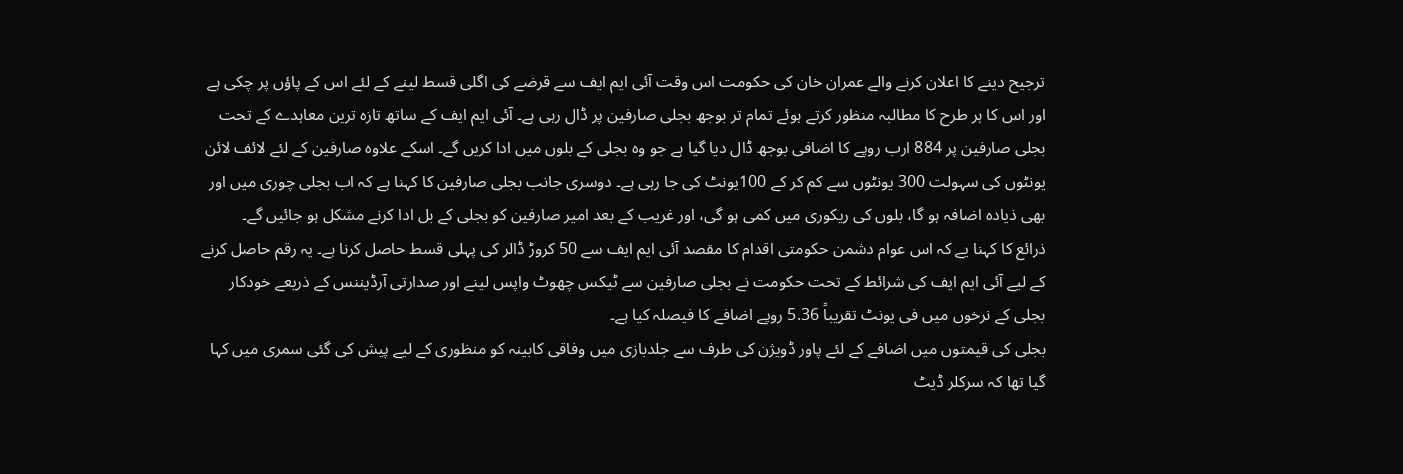ترجیح دینے کا اعلان کرنے والے عمران خان کی حکومت اس وقت آئی ایم ایف سے قرضے کی اگلی قسط لینے کے لئے اس کے پاؤں پر چکی ہے اور اس کا ہر طرح کا مطالبہ منظور کرتے ہوئے تمام تر بوجھ بجلی صارفین پر ڈال رہی ہے۔ آئی ایم ایف کے ساتھ تازہ ترین معاہدے کے تحت بجلی صارفین پر 884 ارب روپے کا اضافی بوجھ ڈال دیا گیا ہے جو وہ بجلی کے بلوں میں ادا کریں گے۔ اسکے علاوہ صارفین کے لئے لائف لائن یونٹوں کی سہولت 300 یونٹوں سے کم کر کے 100یونٹ کی جا رہی ہے۔ دوسری جانب بجلی صارفین کا کہنا ہے کہ اب بجلی چوری میں اور بھی ذیادہ اضافہ ہو گا، بلوں کی ریکوری میں کمی ہو گی، اور غریب کے بعد امیر صارفین کو بجلی کے بل ادا کرنے مشکل ہو جائیں گے۔
ذرائع کا کہنا یے کہ اس عوام دشمن حکومتی اقدام کا مقصد آئی ایم ایف سے 50 کروڑ ڈالر کی پہلی قسط حاصل کرنا ہے۔ یہ رقم حاصل کرنے کے لیے آئی ایم ایف کی شرائط کے تحت حکومت نے بجلی صارفین سے ٹیکس چھوٹ واپس لینے اور صدارتی آرڈیننس کے ذریعے خودکار بجلی کے نرخوں میں فی یونٹ تقریباً 5.36 روپے اضافے کا فیصلہ کیا ہے۔
بجلی کی قیمتوں میں اضافے کے لئے پاور ڈویژن کی طرف سے جلدبازی میں وفاقی کابینہ کو منظوری کے لیے پیش کی گئی سمری میں کہا گیا تھا کہ سرکلر ڈیٹ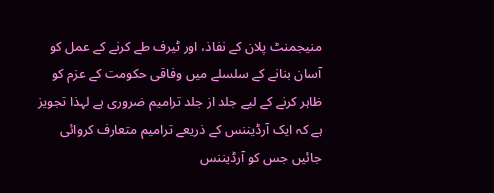منیجمنٹ پلان کے نفاذ، اور ٹیرف طے کرنے کے عمل کو آسان بنانے کے سلسلے میں وفاقی حکومت کے عزم کو ظاہر کرنے کے لیے جلد از جلد ترامیم ضروری ہے لہذا تجویز ہے کہ ایک آرڈیننس کے ذریعے ترامیم متعارف کروائی جائیں جس کو آرڈیننس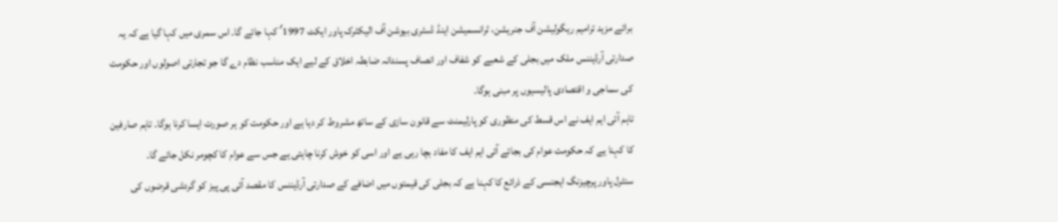برائے مزید ترامیم ریگولیشن آف جنریشن، ٹرانسمیشن اینڈ ڈسٹری بیوشن آف الیکٹرک پاور ایکٹ 1997′ کہا جائے گا۔ اس سمری میں کہا گیا ہے کہ یہ صدارتی آرڈیننس ملک میں بجلی کے شعبے کو شفاف اور انصاف پسندانہ ضابطہ اخلاق کے لیے ایک مناسب نظام دے گا جو تجارتی اصولوں اور حکومت کی سماجی و اقتصادی پالیسیوں پر مبنی ہوگا۔
تاہم آئی ایم ایف نے اس قسط کی منظوری کو پارلیمنٹ سے قانون سازی کے ساتھ مشروط کر دیا ہے اور حکومت کو ہر صورت ایسا کرنا ہوگا۔ تاہم صارفین کا کہنا یے کہ حکومت عوام کی بجائے آئی ایم ایف کا مفاد بچا رہی یے اور اسی کو خوش کرنا چاہتی ہے جس سے عوام کا کچومر نکل جائے گا۔
سنٹرل پاور پرچیزنگ ایجنسی کے ذرائع کا کہنا ہے کہ بجلی کی قیمتوں میں اضافے کے صدارتی آرڈیننس کا مقصد آئی پی پیز کو گردشی قرضوں کی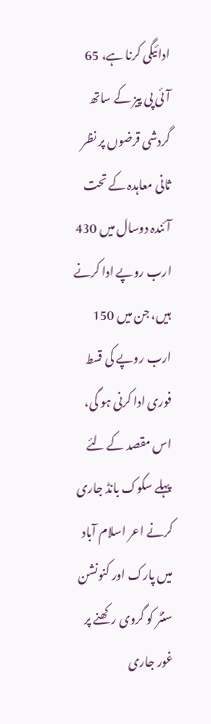ادائیگی کرنا ہے، 65 آئی پی پیز کے ساتھ گردشی قرضوں پر نظر ثانی معاہدہ کے تحت آئندہ دوسال میں 430 ارب روپے ادا کرنے ہیں، جن میں 150 ارب روپے کی قسط فوری ادا کرنی ہو گی، اس مقصد کے لئے پہلے سکوک بانڈ جاری کرنے اعر اسلام آباد میں پارک اور کنونشن سنٹر کو گروی رکھنے پر غور جاری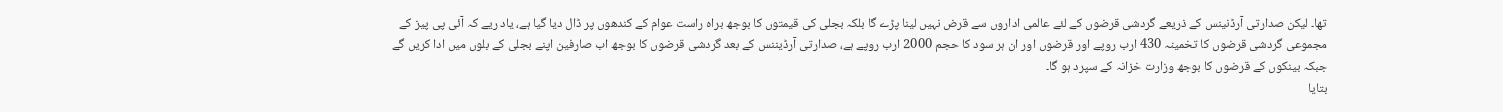تھا۔ لیکن صدارتی آرڈنینس کے ذریعے گردشی قرضوں کے لئے عالمی اداروں سے قرض نہیں لینا پڑے گا بلکہ بجلی کی قیمتوں کا بوجھ براہ راست عوام کے کندھوں پر ڈال دیا گیا ہے، یاد ریے کہ آئی پی پیز کے مجموعی گردشی قرضوں کا تخمینہ 430 ارب روپے اور قرضوں اور ان ہر سود کا حجم 2000 ارب روپے ہے، صدارتی آرڈیننس کے بعد گردشی قرضوں کا بوجھ اب صارفین اپنے بجلی کے بلوں میں ادا کریں گے جبکہ بینکوں کے قرضوں کا بوجھ وزارت خزانہ کے سپرد ہو گا۔
بتایا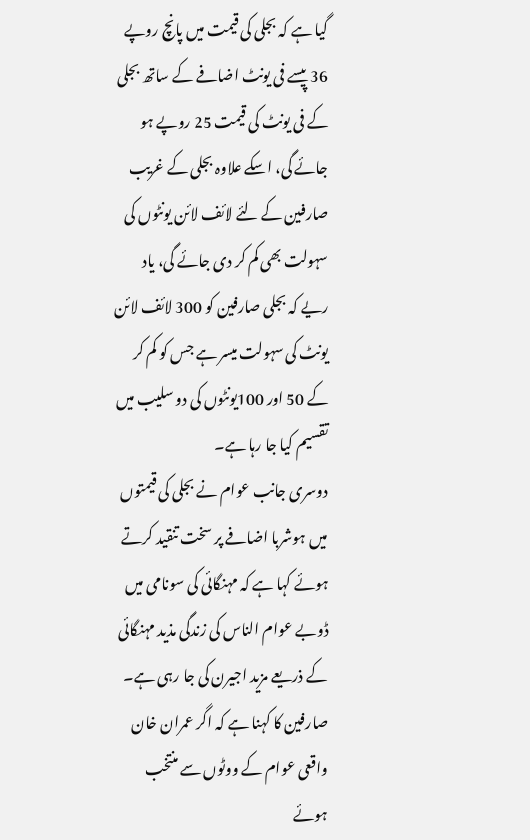گیا ہے کہ بجلی کی قیمت میں پانچ روپے 36 پیسے فی یونٹ اضافے کے ساتھ بجلی کے فی یونٹ کی قیمت 25 روپے ہو جائے گی، اسکے علاوہ بجلی کے غریب صارفین کے لئے لائف لائن یونٹوں کی سہولت بھی کم کر دی جائے گی، یاد ریے کہ بجلی صارفین کو 300 لائف لائن یونٹ کی سہولت میسر ہے جس کو کم کر کے 50 اور 100یونٹوں کی دو سلیب میں تقسیم کیا جا رہا ہے۔
دوسری جانب عوام نے بجلی کی قیمتوں میں ہوشربا اضافے پر سخت تنقید کرتے ہوئے کہا ہے کہ مہنگائی کی سونامی میں ڈوبے عوام الناس کی زندگی مذید مہنگائی کے ذریعے مزید اجیرن کی جا رہی ہے۔ صارفین کا کہنا ہے کہ اگر عمران خان واقعی عوام کے ووٹوں سے منتخب ہوئے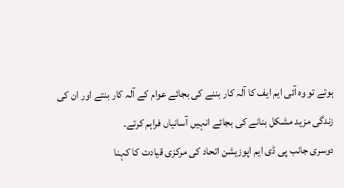ہوتے تو وہ آئی ایم ایف کا آلہ کار بننے کی بجائے عوام کے آلہ کار بنتے اور ان کی زندگی مزید مشکل بنانے کی بجائے انہیں آسانیاں فراہم کرتے۔
دوسری جانب پی ڈی ایم اپوزیشن اتحاد کی مرکزی قیادت کا کہنا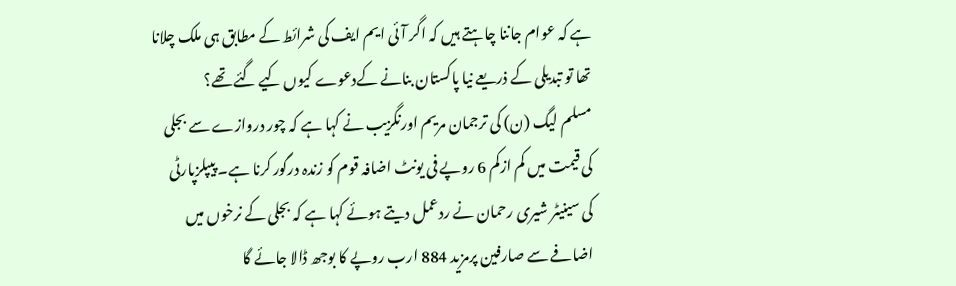ہے کہ عوام جاننا چاہتے ہیں کہ اگر آئی ایم ایف کی شرائط کے مطابق ہی ملک چلانا تھا تو تبدیلی کے ذریعے نیا پاکستان بنانے کےدعوے کیوں کیے گئے تھے؟
مسلم لیگ (ن) کی ترجمان مریم اورنگزیب نے کہا ہے کہ چور دروازے سے بجلی کی قیمت میں کم ازکم 6 روپے فی یونٹ اضافہ قوم کو زندہ درگور کرنا ہے۔ پیپلزپارٹی کی سینیٹر شیری رحمان نے ردعمل دیتے ہوئے کہا ہے کہ بجلی کے نرخوں میں اضافے سے صارفین پرمزید 884 ارب روپے کا بوجھ ڈالا جائے گا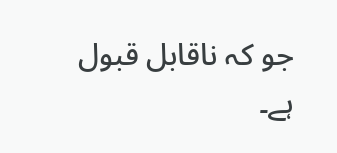جو کہ ناقابل قبول ہے۔